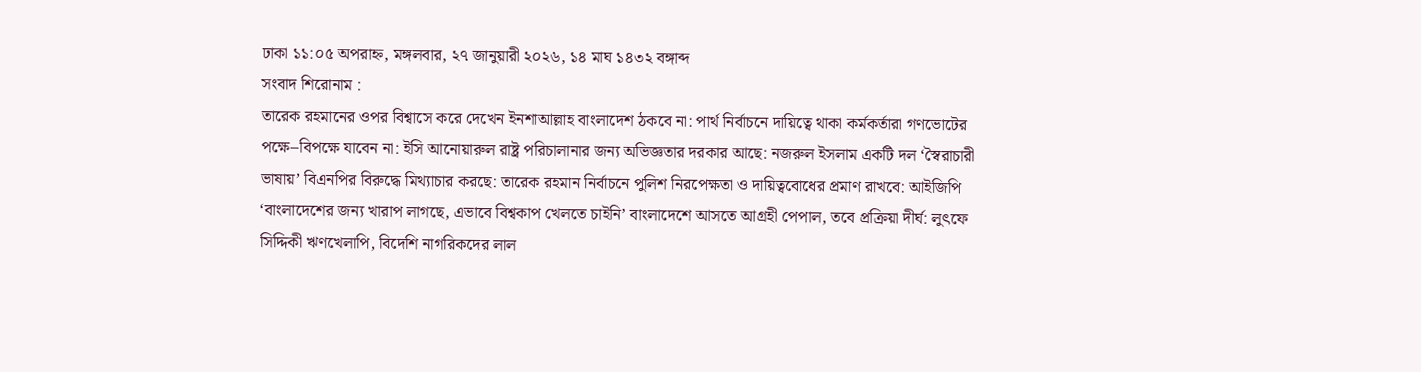ঢাকা ১১:০৫ অপরাহ্ন, মঙ্গলবার, ২৭ জানুয়ারী ২০২৬, ১৪ মাঘ ১৪৩২ বঙ্গাব্দ
সংবাদ শিরোনাম :
তারেক রহমানের ওপর বিশ্বাসে করে দেখেন ইনশাআল্লাহ বাংলাদেশ ঠকবে না: পার্থ নির্বাচনে দায়িত্বে থাকা কর্মকর্তারা গণভোটের পক্ষে–বিপক্ষে যাবেন না: ইসি আনোয়ারুল রাষ্ট্র পরিচালানার জন্য অভিজ্ঞতার দরকার আছে: নজরুল ইসলাম একটি দল ‘স্বৈরাচারী ভাষায়’ বিএনপির বিরুদ্ধে মিথ্যাচার করছে: তারেক রহমান নির্বাচনে পুলিশ নিরপেক্ষতা ও দায়িত্ববোধের প্রমাণ রাখবে: আইজিপি ‘বাংলাদেশের জন্য খারাপ লাগছে, এভাবে বিশ্বকাপ খেলতে চাইনি’ বাংলাদেশে আসতে আগ্রহী পেপাল, তবে প্রক্রিয়া দীর্ঘ: লুৎফে সিদ্দিকী ঋণখেলাপি, বিদেশি নাগরিকদের লাল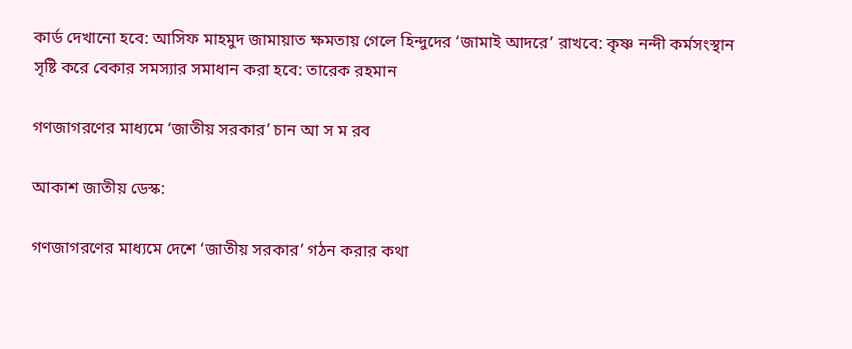কার্ড দেখানো হবে: আসিফ মাহমুদ জামায়াত ক্ষমতায় গেলে হিন্দুদের ‘জামাই আদরে’ রাখবে: কৃষ্ণ নন্দী কর্মসংস্থান সৃষ্টি করে বেকার সমস্যার সমাধান করা হবে: তারেক রহমান

গণজাগরণের মাধ্যমে ‘জাতীয় সরকার’ চান আ স ম রব

আকাশ জাতীয় ডেস্ক:

গণজাগরণের মাধ্যমে দেশে ‘জাতীয় সরকার’ গঠন করার কথা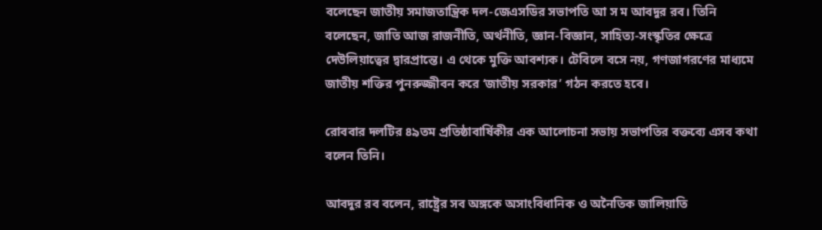বলেছেন জাতীয় সমাজতান্ত্রিক দল-জেএসডির সভাপতি আ স ম আবদুর রব। তিনি বলেছেন, জাতি আজ রাজনীতি, অর্থনীতি, জ্ঞান-বিজ্ঞান, সাহিত্য-সংস্কৃতির ক্ষেত্রে দেউলিয়াত্বের দ্বারপ্রান্তে। এ থেকে মুক্তি আবশ্যক। টেবিলে বসে নয়, গণজাগরণের মাধ্যমে জাতীয় শক্তির পুনরুজ্জীবন করে ‘জাতীয় সরকার’ গঠন করতে হবে।

রোববার দলটির ৪৯তম প্রতিষ্ঠাবার্ষিকীর এক আলোচনা সভায় সভাপতির বক্তব্যে এসব কথা বলেন তিনি।

আবদুর রব বলেন, রাষ্ট্রের সব অঙ্গকে অসাংবিধানিক ও অনৈতিক জালিয়াতি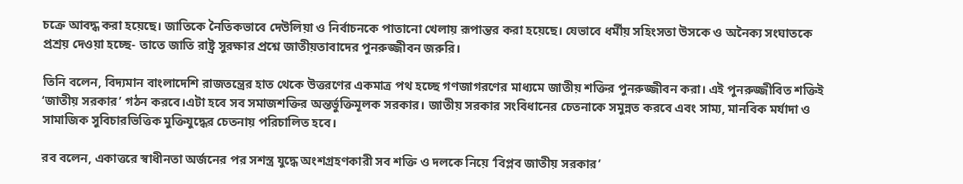চক্রে আবদ্ধ করা হয়েছে। জাতিকে নৈতিকভাবে দেউলিয়া ও নির্বাচনকে পাতানো খেলায় রূপান্তর করা হয়েছে। যেভাবে ধর্মীয় সহিংসতা উসকে ও অনৈক্য সংঘাতকে প্রশ্রয় দেওয়া হচ্ছে- তাতে জাতি রাষ্ট্র সুরক্ষার প্রশ্নে জাতীয়তাবাদের পুনরুজ্জীবন জরুরি।

তিনি বলেন, বিদ্যমান বাংলাদেশি রাজতন্ত্রের হাত থেকে উত্তরণের একমাত্র পথ হচ্ছে গণজাগরণের মাধ্যমে জাতীয় শক্তির পুনরুজ্জীবন করা। এই পুনরুজ্জীবিত শক্তিই ‘জাতীয় সরকার’ গঠন করবে।এটা হবে সব সমাজশক্তির অন্তর্ভুক্তিমূলক সরকার। জাতীয় সরকার সংবিধানের চেতনাকে সমুন্নত করবে এবং সাম্য, মানবিক মর্যাদা ও সামাজিক সুবিচারভিত্তিক মুক্তিযুদ্ধের চেতনায় পরিচালিত হবে।

রব বলেন, একাত্তরে স্বাধীনতা অর্জনের পর সশস্ত্র যুদ্ধে অংশগ্রহণকারী সব শক্তি ও দলকে নিয়ে ‘বিপ্লব জাতীয় সরকার’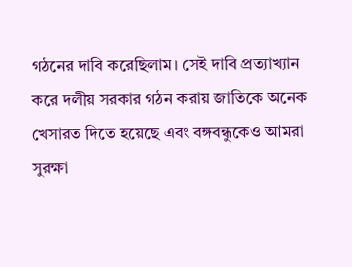গঠনের দাবি করেছিলাম। সেই দাবি প্রত্যাখ্যান করে দলীয় সরকার গঠন করায় জাতিকে অনেক খেসারত দিতে হয়েছে এবং বঙ্গবন্ধুকেও আমরা সুরক্ষা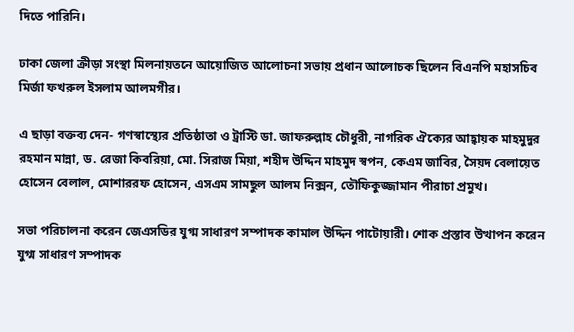দিতে পারিনি।

ঢাকা জেলা ক্রীড়া সংস্থা মিলনায়তনে আয়োজিত আলোচনা সভায় প্রধান আলোচক ছিলেন বিএনপি মহাসচিব মির্জা ফখরুল ইসলাম আলমগীর।

এ ছাড়া বক্তব্য দেন- গণস্বাস্থ্যের প্রতিষ্ঠাতা ও ট্রাস্টি ডা. জাফরুল্লাহ চৌধুরী, নাগরিক ঐক্যের আহ্বায়ক মাহমুদুর রহমান মান্না, ড. রেজা কিবরিয়া, মো. সিরাজ মিয়া, শহীদ উদ্দিন মাহমুদ স্বপন, কেএম জাবির, সৈয়দ বেলায়েত হোসেন বেলাল, মোশাররফ হোসেন, এসএম সামছুল আলম নিক্সন, তৌফিকুজ্জামান পীরাচা প্রমুখ।

সভা পরিচালনা করেন জেএসডির যুগ্ম সাধারণ সম্পাদক কামাল উদ্দিন পাটোয়ারী। শোক প্রস্তাব উত্থাপন করেন যুগ্ম সাধারণ সম্পাদক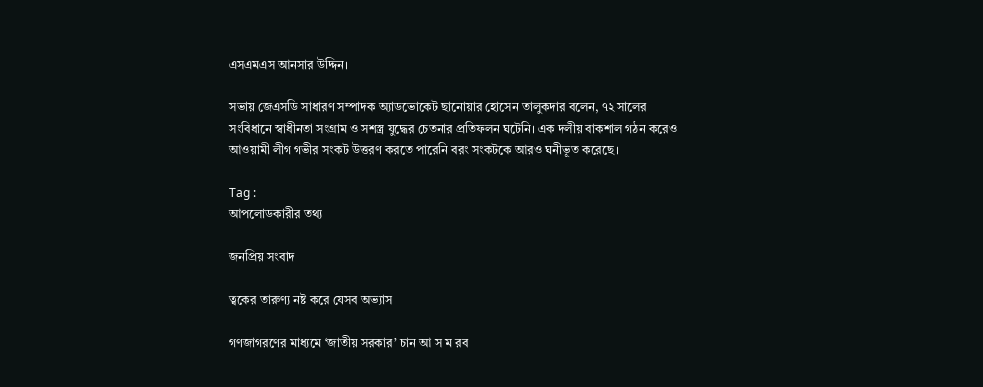এসএমএস আনসার উদ্দিন।

সভায় জেএসডি সাধারণ সম্পাদক অ্যাডভোকেট ছানোয়ার হোসেন তালুকদার বলেন, ৭২ সালের সংবিধানে স্বাধীনতা সংগ্রাম ও সশস্ত্র যুদ্ধের চেতনার প্রতিফলন ঘটেনি। এক দলীয় বাকশাল গঠন করেও আওয়ামী লীগ গভীর সংকট উত্তরণ করতে পারেনি বরং সংকটকে আরও ঘনীভূত করেছে।

Tag :
আপলোডকারীর তথ্য

জনপ্রিয় সংবাদ

ত্বকের তারুণ্য নষ্ট করে যেসব অভ্যাস

গণজাগরণের মাধ্যমে ‘জাতীয় সরকার’ চান আ স ম রব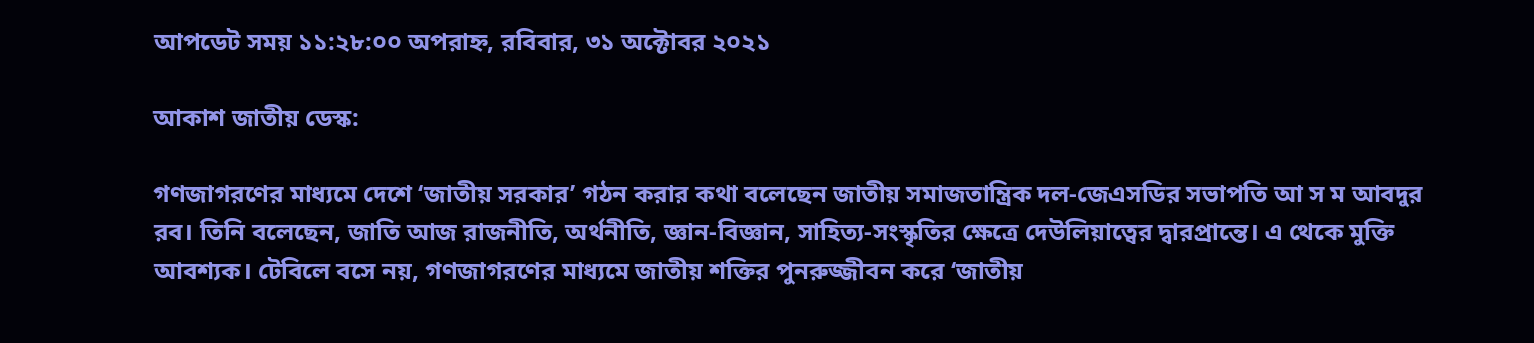আপডেট সময় ১১:২৮:০০ অপরাহ্ন, রবিবার, ৩১ অক্টোবর ২০২১

আকাশ জাতীয় ডেস্ক:

গণজাগরণের মাধ্যমে দেশে ‘জাতীয় সরকার’ গঠন করার কথা বলেছেন জাতীয় সমাজতান্ত্রিক দল-জেএসডির সভাপতি আ স ম আবদুর রব। তিনি বলেছেন, জাতি আজ রাজনীতি, অর্থনীতি, জ্ঞান-বিজ্ঞান, সাহিত্য-সংস্কৃতির ক্ষেত্রে দেউলিয়াত্বের দ্বারপ্রান্তে। এ থেকে মুক্তি আবশ্যক। টেবিলে বসে নয়, গণজাগরণের মাধ্যমে জাতীয় শক্তির পুনরুজ্জীবন করে ‘জাতীয়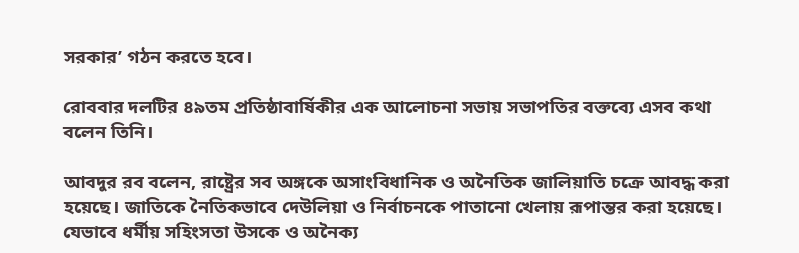সরকার’ গঠন করতে হবে।

রোববার দলটির ৪৯তম প্রতিষ্ঠাবার্ষিকীর এক আলোচনা সভায় সভাপতির বক্তব্যে এসব কথা বলেন তিনি।

আবদুর রব বলেন, রাষ্ট্রের সব অঙ্গকে অসাংবিধানিক ও অনৈতিক জালিয়াতি চক্রে আবদ্ধ করা হয়েছে। জাতিকে নৈতিকভাবে দেউলিয়া ও নির্বাচনকে পাতানো খেলায় রূপান্তর করা হয়েছে। যেভাবে ধর্মীয় সহিংসতা উসকে ও অনৈক্য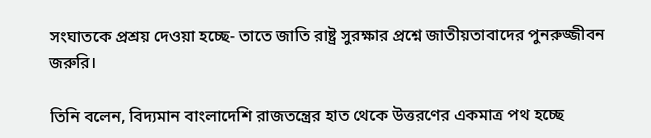সংঘাতকে প্রশ্রয় দেওয়া হচ্ছে- তাতে জাতি রাষ্ট্র সুরক্ষার প্রশ্নে জাতীয়তাবাদের পুনরুজ্জীবন জরুরি।

তিনি বলেন, বিদ্যমান বাংলাদেশি রাজতন্ত্রের হাত থেকে উত্তরণের একমাত্র পথ হচ্ছে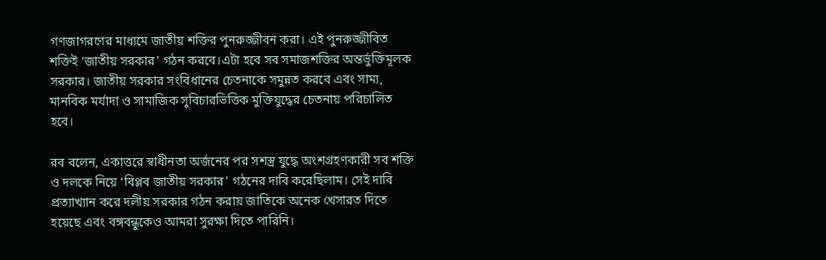গণজাগরণের মাধ্যমে জাতীয় শক্তির পুনরুজ্জীবন করা। এই পুনরুজ্জীবিত শক্তিই ‘জাতীয় সরকার’ গঠন করবে।এটা হবে সব সমাজশক্তির অন্তর্ভুক্তিমূলক সরকার। জাতীয় সরকার সংবিধানের চেতনাকে সমুন্নত করবে এবং সাম্য, মানবিক মর্যাদা ও সামাজিক সুবিচারভিত্তিক মুক্তিযুদ্ধের চেতনায় পরিচালিত হবে।

রব বলেন, একাত্তরে স্বাধীনতা অর্জনের পর সশস্ত্র যুদ্ধে অংশগ্রহণকারী সব শক্তি ও দলকে নিয়ে ‘বিপ্লব জাতীয় সরকার’ গঠনের দাবি করেছিলাম। সেই দাবি প্রত্যাখ্যান করে দলীয় সরকার গঠন করায় জাতিকে অনেক খেসারত দিতে হয়েছে এবং বঙ্গবন্ধুকেও আমরা সুরক্ষা দিতে পারিনি।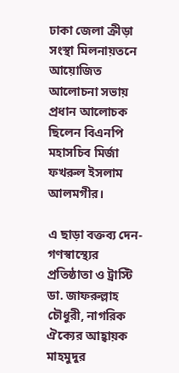ঢাকা জেলা ক্রীড়া সংস্থা মিলনায়তনে আয়োজিত আলোচনা সভায় প্রধান আলোচক ছিলেন বিএনপি মহাসচিব মির্জা ফখরুল ইসলাম আলমগীর।

এ ছাড়া বক্তব্য দেন- গণস্বাস্থ্যের প্রতিষ্ঠাতা ও ট্রাস্টি ডা. জাফরুল্লাহ চৌধুরী, নাগরিক ঐক্যের আহ্বায়ক মাহমুদুর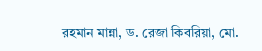রহমান মান্না, ড. রেজা কিবরিয়া, মো.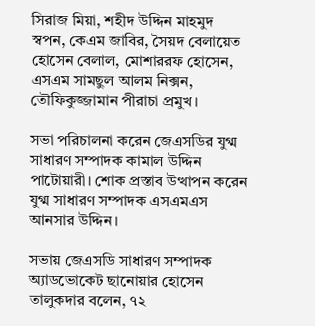সিরাজ মিয়া, শহীদ উদ্দিন মাহমুদ স্বপন, কেএম জাবির, সৈয়দ বেলায়েত হোসেন বেলাল, মোশাররফ হোসেন, এসএম সামছুল আলম নিক্সন, তৌফিকুজ্জামান পীরাচা প্রমুখ।

সভা পরিচালনা করেন জেএসডির যুগ্ম সাধারণ সম্পাদক কামাল উদ্দিন পাটোয়ারী। শোক প্রস্তাব উত্থাপন করেন যুগ্ম সাধারণ সম্পাদক এসএমএস আনসার উদ্দিন।

সভায় জেএসডি সাধারণ সম্পাদক অ্যাডভোকেট ছানোয়ার হোসেন তালুকদার বলেন, ৭২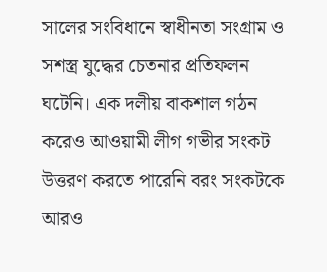সালের সংবিধানে স্বাধীনতা সংগ্রাম ও সশস্ত্র যুদ্ধের চেতনার প্রতিফলন ঘটেনি। এক দলীয় বাকশাল গঠন করেও আওয়ামী লীগ গভীর সংকট উত্তরণ করতে পারেনি বরং সংকটকে আরও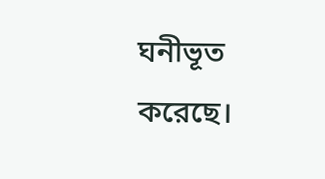ঘনীভূত করেছে।